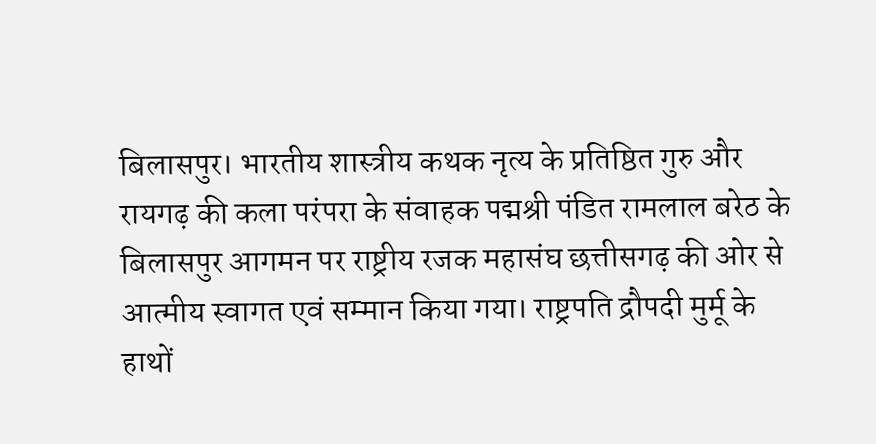बिलासपुर। भारतीय शास्त्रीय कथक नृत्य के प्रतिष्ठित गुरु और रायगढ़ की कला परंपरा के संवाहक पद्मश्री पंडित रामलाल बरेठ के बिलासपुर आगमन पर राष्ट्रीय रजक महासंघ छत्तीसगढ़ की ओर से आत्मीय स्वागत एवं सम्मान किया गया। राष्ट्रपति द्रौपदी मुर्मू के हाथों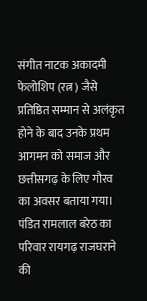संगीत नाटक अकादमी फेलोशिप (रत्न) जैसे प्रतिष्ठित सम्मान से अलंकृत होने के बाद उनके प्रथम आगमन को समाज और छत्तीसगढ़ के लिए गौरव का अवसर बताया गया।
पंडित रामलाल बरेठ का परिवार रायगढ़ राजघराने की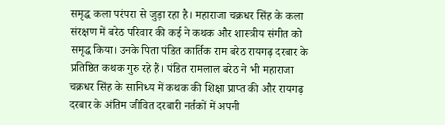समृद्ध कला परंपरा से जुड़ा रहा है। महाराजा चक्रधर सिंह के कला संरक्षण में बरेठ परिवार की कई ने कथक और शास्त्रीय संगीत को समृद्ध किया। उनके पिता पंडित कार्तिक राम बरेठ रायगढ़ दरबार के प्रतिष्ठित कथक गुरु रहे हैं। पंडित रामलाल बरेठ ने भी महाराजा चक्रधर सिंह के सानिध्य में कथक की शिक्षा प्राप्त की और रायगढ़ दरबार के अंतिम जीवित दरबारी नर्तकों में अपनी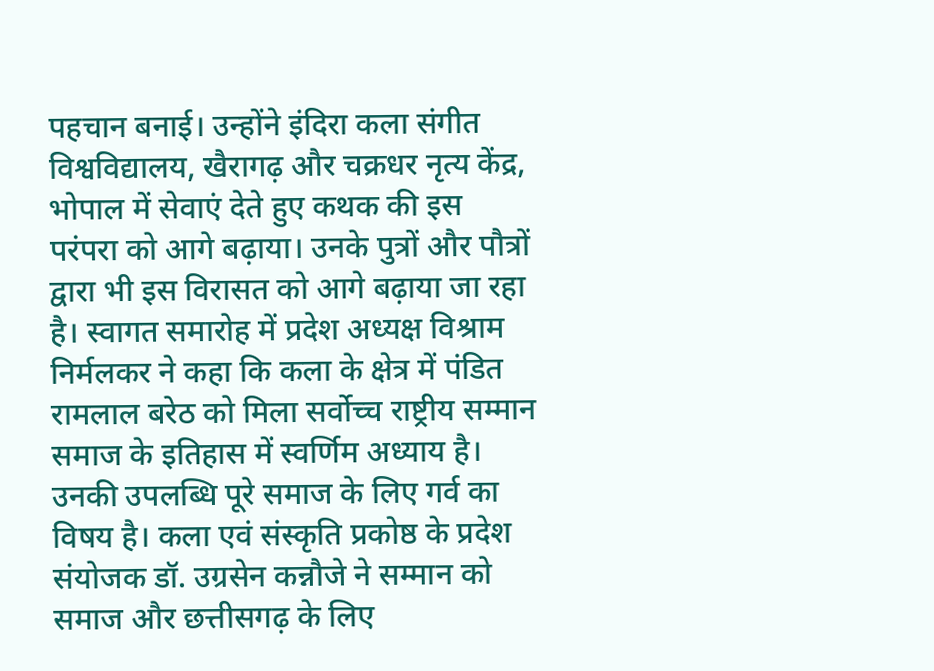पहचान बनाई। उन्होंने इंदिरा कला संगीत विश्वविद्यालय, खैरागढ़ और चक्रधर नृत्य केंद्र, भोपाल में सेवाएं देते हुए कथक की इस परंपरा को आगे बढ़ाया। उनके पुत्रों और पौत्रों द्वारा भी इस विरासत को आगे बढ़ाया जा रहा है। स्वागत समारोह में प्रदेश अध्यक्ष विश्राम निर्मलकर ने कहा कि कला के क्षेत्र में पंडित रामलाल बरेठ को मिला सर्वोच्च राष्ट्रीय सम्मान समाज के इतिहास में स्वर्णिम अध्याय है। उनकी उपलब्धि पूरे समाज के लिए गर्व का विषय है। कला एवं संस्कृति प्रकोष्ठ के प्रदेश संयोजक डॉ. उग्रसेन कन्नौजे ने सम्मान को समाज और छत्तीसगढ़ के लिए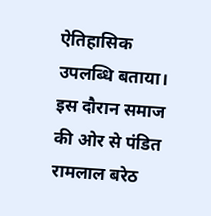ऐतिहासिक उपलब्धि बताया। इस दौरान समाज की ओर से पंडित रामलाल बरेठ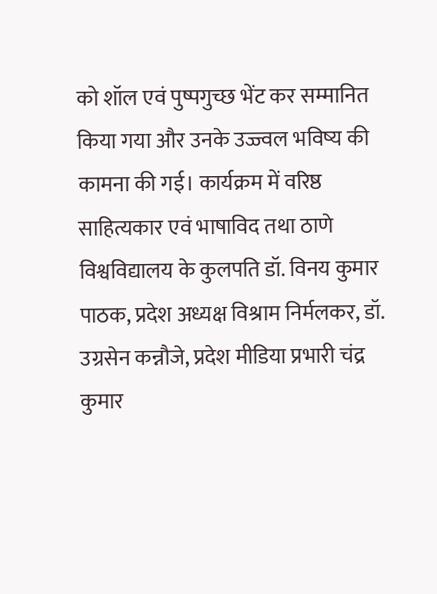को शॉल एवं पुष्पगुच्छ भेंट कर सम्मानित किया गया और उनके उज्ज्वल भविष्य की कामना की गई। कार्यक्रम में वरिष्ठ साहित्यकार एवं भाषाविद तथा ठाणे विश्वविद्यालय के कुलपति डॉ. विनय कुमार पाठक, प्रदेश अध्यक्ष विश्राम निर्मलकर, डॉ. उग्रसेन कन्नौजे, प्रदेश मीडिया प्रभारी चंद्र कुमार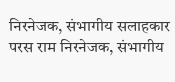निरनेजक, संभागीय सलाहकार परस राम निरनेजक, संभागीय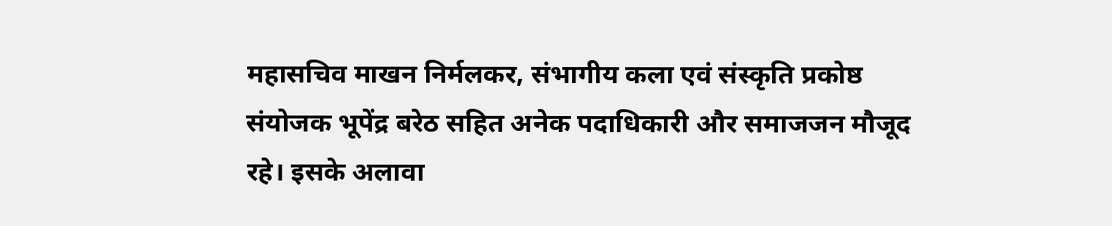महासचिव माखन निर्मलकर, संभागीय कला एवं संस्कृति प्रकोष्ठ संयोजक भूपेंद्र बरेठ सहित अनेक पदाधिकारी और समाजजन मौजूद रहे। इसके अलावा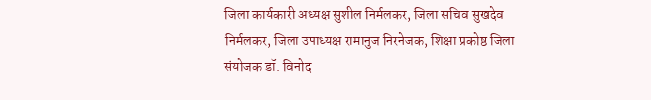जिला कार्यकारी अध्यक्ष सुशील निर्मलकर, जिला सचिव सुखदेव निर्मलकर, जिला उपाध्यक्ष रामानुज निरनेजक, शिक्षा प्रकोष्ठ जिला संयोजक डॉ. विनोद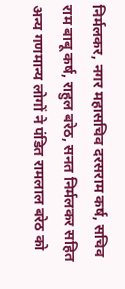निर्मलकर, नगर महासचिव दरसराम कर्ष, सचिव राम बाबू कर्ष, राहुल बरेठ, सनत निर्मलकर सहित अन्य गणमान्य लोगों ने पंडित रामलाल बरेठ को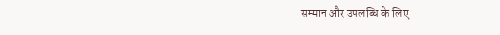सम्मान और उपलब्धि के लिए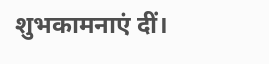शुभकामनाएं दीं।